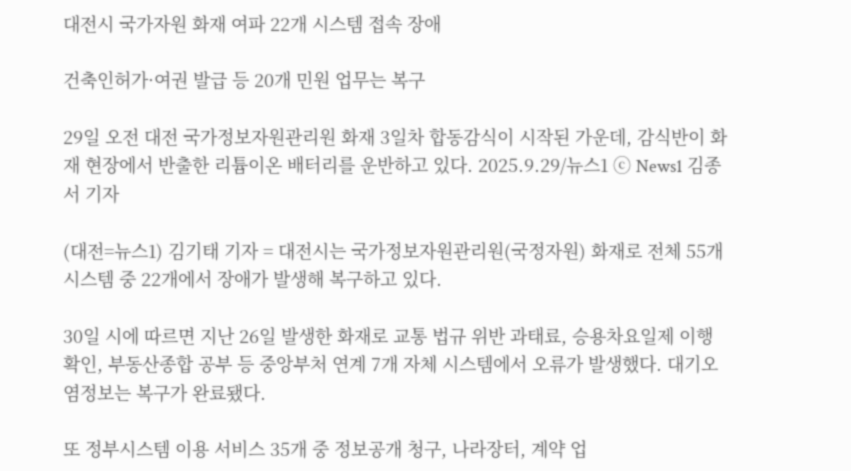대전시 국가자원 화재 여파 22개 시스템 접속 장애

건축인허가·여권 발급 등 20개 민원 업무는 복구

29일 오전 대전 국가정보자원관리원 화재 3일차 합동감식이 시작된 가운데, 감식반이 화재 현장에서 반출한 리튬이온 배터리를 운반하고 있다. 2025.9.29/뉴스1 ⓒ News1 김종서 기자

(대전=뉴스1) 김기태 기자 = 대전시는 국가정보자원관리원(국정자원) 화재로 전체 55개 시스템 중 22개에서 장애가 발생해 복구하고 있다.

30일 시에 따르면 지난 26일 발생한 화재로 교통 법규 위반 과태료, 승용차요일제 이행 확인, 부동산종합 공부 등 중앙부처 연계 7개 자체 시스템에서 오류가 발생했다. 대기오염정보는 복구가 완료됐다.

또 정부시스템 이용 서비스 35개 중 정보공개 청구, 나라장터, 계약 업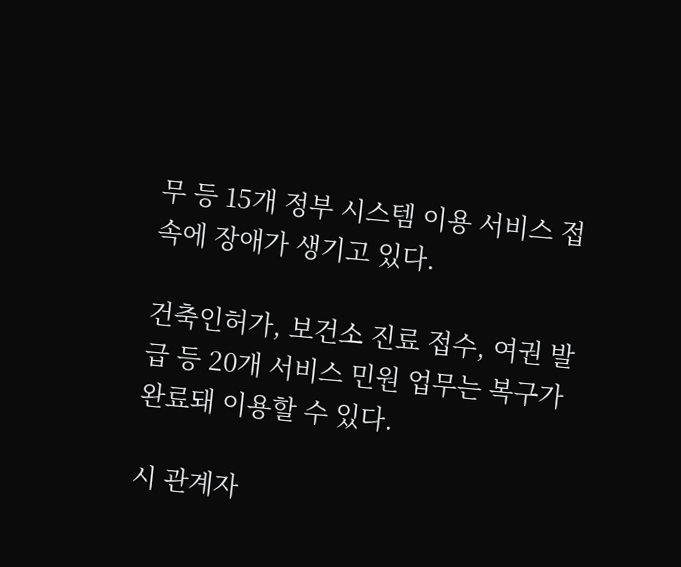무 등 15개 정부 시스템 이용 서비스 접속에 장애가 생기고 있다.

건축인허가, 보건소 진료 접수, 여권 발급 등 20개 서비스 민원 업무는 복구가 완료돼 이용할 수 있다.

시 관계자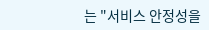는 "서비스 안정성을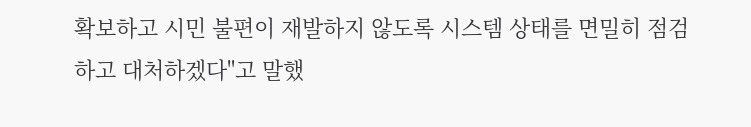확보하고 시민 불편이 재발하지 않도록 시스템 상태를 면밀히 점검하고 대처하겠다"고 말했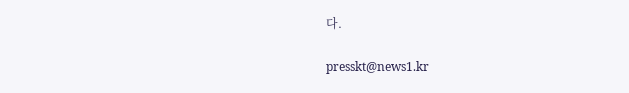다.

presskt@news1.kr